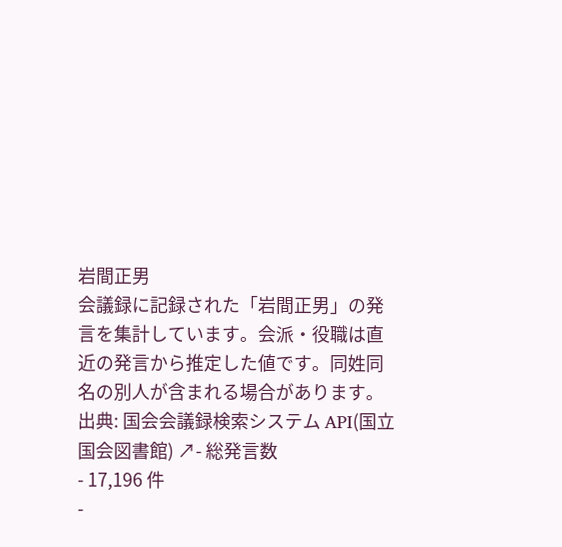岩間正男
会議録に記録された「岩間正男」の発言を集計しています。会派・役職は直近の発言から推定した値です。同姓同名の別人が含まれる場合があります。
出典: 国会会議録検索システム API(国立国会図書館) ↗- 総発言数
- 17,196 件
-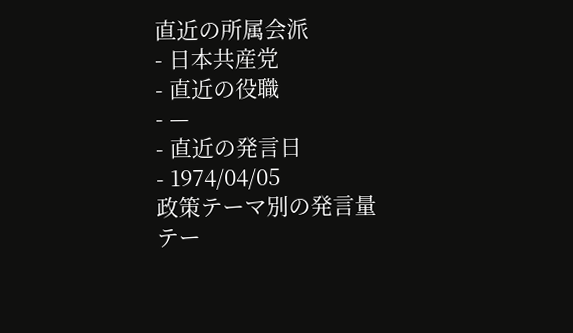直近の所属会派
- 日本共産党
- 直近の役職
- —
- 直近の発言日
- 1974/04/05
政策テーマ別の発言量
テー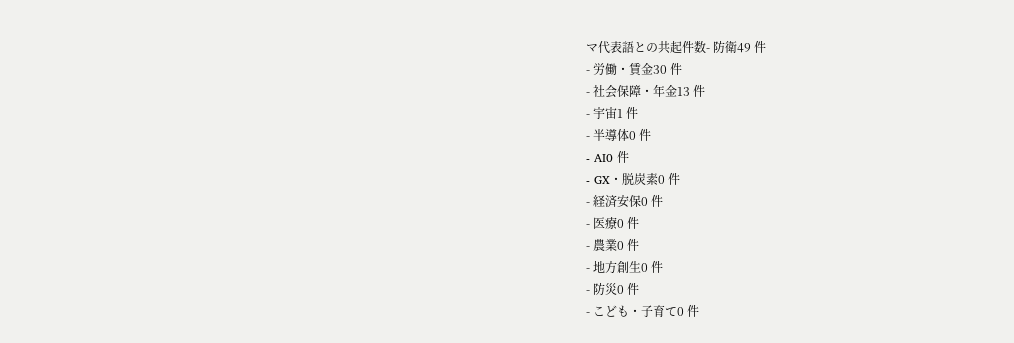マ代表語との共起件数- 防衛49 件
- 労働・賃金30 件
- 社会保障・年金13 件
- 宇宙1 件
- 半導体0 件
- AI0 件
- GX・脱炭素0 件
- 経済安保0 件
- 医療0 件
- 農業0 件
- 地方創生0 件
- 防災0 件
- こども・子育て0 件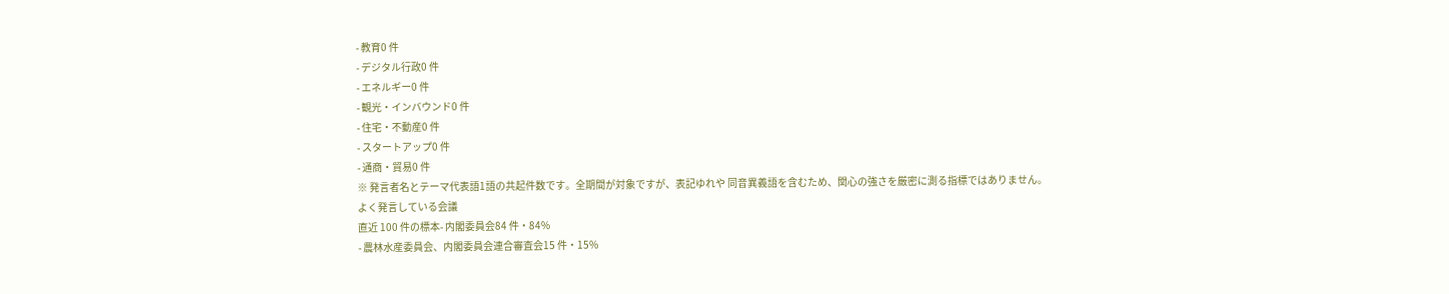- 教育0 件
- デジタル行政0 件
- エネルギー0 件
- 観光・インバウンド0 件
- 住宅・不動産0 件
- スタートアップ0 件
- 通商・貿易0 件
※ 発言者名とテーマ代表語1語の共起件数です。全期間が対象ですが、表記ゆれや 同音異義語を含むため、関心の強さを厳密に測る指標ではありません。
よく発言している会議
直近 100 件の標本- 内閣委員会84 件・84%
- 農林水産委員会、内閣委員会連合審査会15 件・15%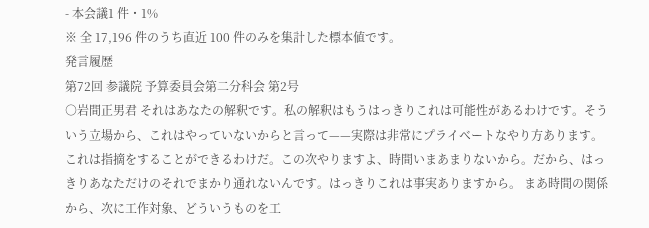- 本会議1 件・1%
※ 全 17,196 件のうち直近 100 件のみを集計した標本値です。
発言履歴
第72回 参議院 予算委員会第二分科会 第2号
○岩間正男君 それはあなたの解釈です。私の解釈はもうはっきりこれは可能性があるわけです。そういう立場から、これはやっていないからと言って——実際は非常にプライベートなやり方あります。これは指摘をすることができるわけだ。この次やりますよ、時間いまあまりないから。だから、はっきりあなただけのそれでまかり通れないんです。はっきりこれは事実ありますから。 まあ時間の関係から、次に工作対象、どういうものを工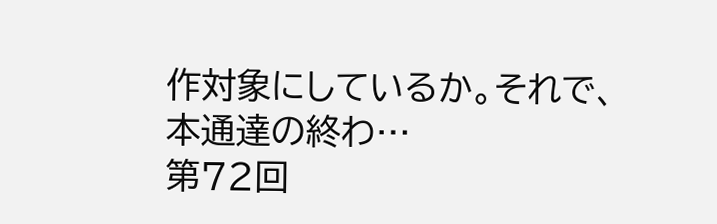作対象にしているか。それで、本通達の終わ…
第72回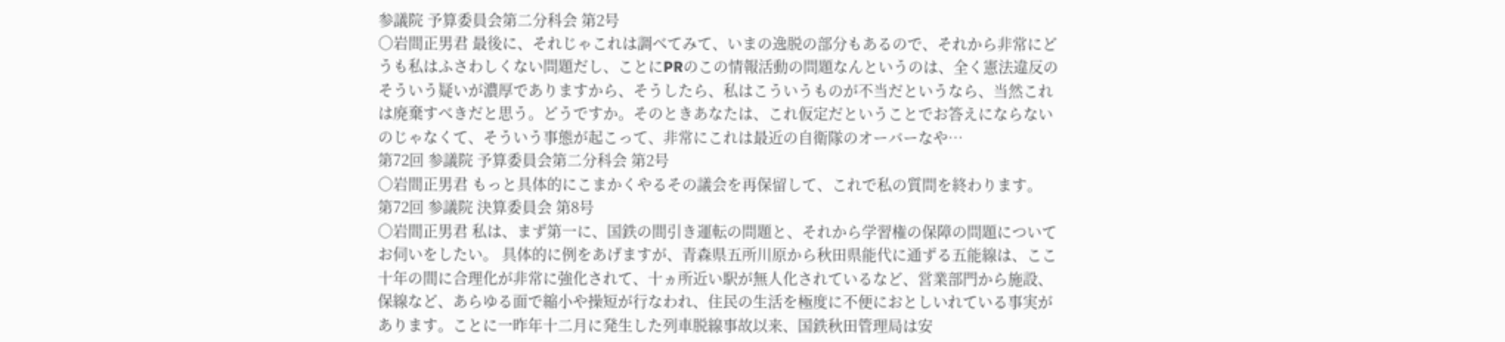参議院 予算委員会第二分科会 第2号
○岩間正男君 最後に、それじゃこれは調べてみて、いまの逸脱の部分もあるので、それから非常にどうも私はふさわしくない問題だし、ことにPRのこの情報活動の問題なんというのは、全く憲法違反のそういう疑いが濃厚でありますから、そうしたら、私はこういうものが不当だというなら、当然これは廃棄すべきだと思う。どうですか。そのときあなたは、これ仮定だということでお答えにならないのじゃなくて、そういう事態が起こって、非常にこれは最近の自衛隊のオーバーなや…
第72回 参議院 予算委員会第二分科会 第2号
○岩間正男君 もっと具体的にこまかくやるその議会を再保留して、これで私の質問を終わります。
第72回 参議院 決算委員会 第8号
○岩間正男君 私は、まず第一に、国鉄の間引き運転の問題と、それから学習権の保障の問題についてお伺いをしたい。 具体的に例をあげますが、青森県五所川原から秋田県能代に通ずる五能線は、ここ十年の間に合理化が非常に強化されて、十ヵ所近い駅が無人化されているなど、営業部門から施設、保線など、あらゆる面で縮小や操短が行なわれ、住民の生活を極度に不便におとしいれている事実があります。ことに一昨年十二月に発生した列車脱線事故以来、国鉄秋田管理局は安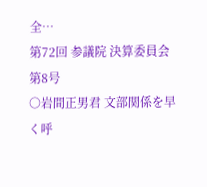全…
第72回 参議院 決算委員会 第8号
○岩間正男君 文部関係を早く呼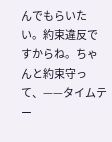んでもらいたい。約束違反ですからね。ちゃんと約束守って、——タイムテー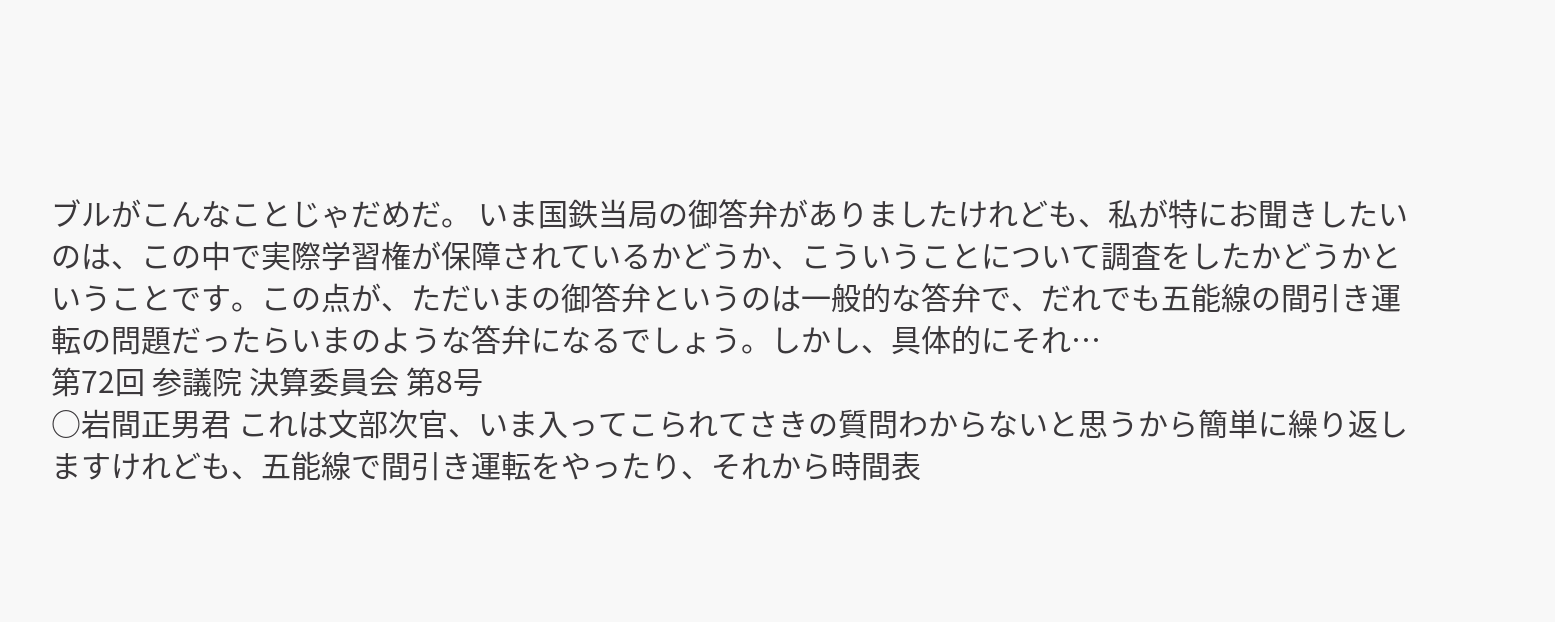ブルがこんなことじゃだめだ。 いま国鉄当局の御答弁がありましたけれども、私が特にお聞きしたいのは、この中で実際学習権が保障されているかどうか、こういうことについて調査をしたかどうかということです。この点が、ただいまの御答弁というのは一般的な答弁で、だれでも五能線の間引き運転の問題だったらいまのような答弁になるでしょう。しかし、具体的にそれ…
第72回 参議院 決算委員会 第8号
○岩間正男君 これは文部次官、いま入ってこられてさきの質問わからないと思うから簡単に繰り返しますけれども、五能線で間引き運転をやったり、それから時間表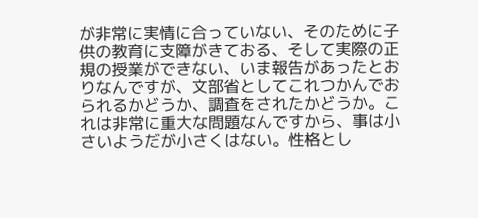が非常に実情に合っていない、そのために子供の教育に支障がきておる、そして実際の正規の授業ができない、いま報告があったとおりなんですが、文部省としてこれつかんでおられるかどうか、調査をされたかどうか。これは非常に重大な問題なんですから、事は小さいようだが小さくはない。性格とし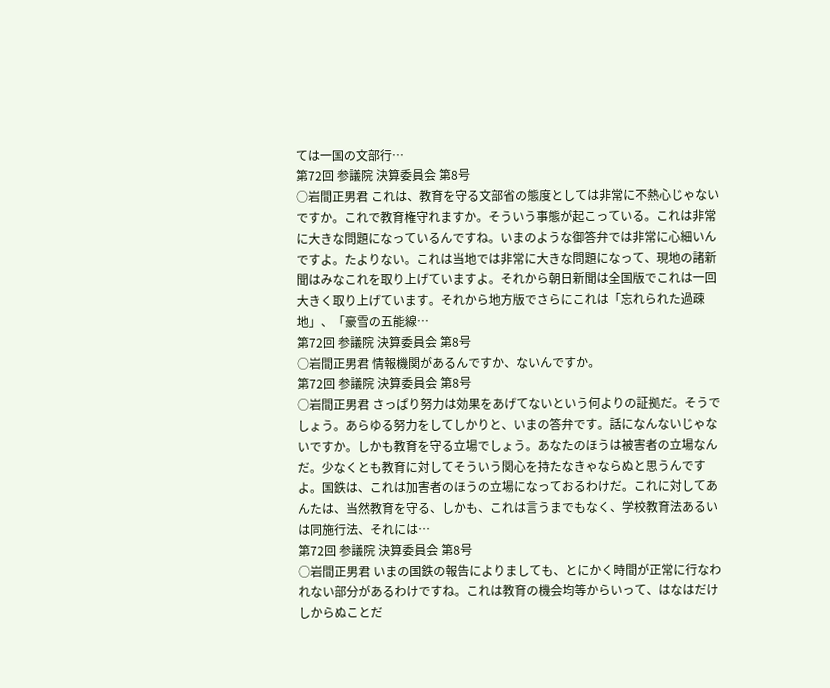ては一国の文部行…
第72回 参議院 決算委員会 第8号
○岩間正男君 これは、教育を守る文部省の態度としては非常に不熱心じゃないですか。これで教育権守れますか。そういう事態が起こっている。これは非常に大きな問題になっているんですね。いまのような御答弁では非常に心細いんですよ。たよりない。これは当地では非常に大きな問題になって、現地の諸新聞はみなこれを取り上げていますよ。それから朝日新聞は全国版でこれは一回大きく取り上げています。それから地方版でさらにこれは「忘れられた過疎地」、「豪雪の五能線…
第72回 参議院 決算委員会 第8号
○岩間正男君 情報機関があるんですか、ないんですか。
第72回 参議院 決算委員会 第8号
○岩間正男君 さっぱり努力は効果をあげてないという何よりの証拠だ。そうでしょう。あらゆる努力をしてしかりと、いまの答弁です。話になんないじゃないですか。しかも教育を守る立場でしょう。あなたのほうは被害者の立場なんだ。少なくとも教育に対してそういう関心を持たなきゃならぬと思うんですよ。国鉄は、これは加害者のほうの立場になっておるわけだ。これに対してあんたは、当然教育を守る、しかも、これは言うまでもなく、学校教育法あるいは同施行法、それには…
第72回 参議院 決算委員会 第8号
○岩間正男君 いまの国鉄の報告によりましても、とにかく時間が正常に行なわれない部分があるわけですね。これは教育の機会均等からいって、はなはだけしからぬことだ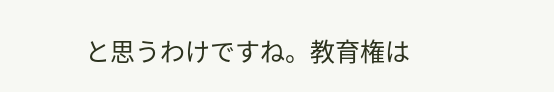と思うわけですね。教育権は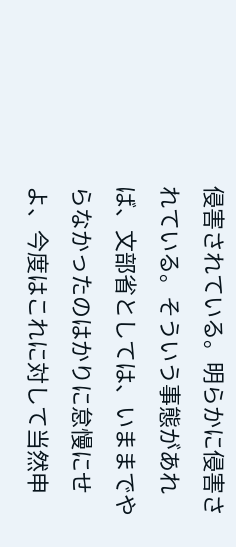侵害されている。明らかに侵害されている。そういう事態があれば、文部省としては、いままでやらなかったのはかりに怠慢にせよ、今度はこれに対して当然申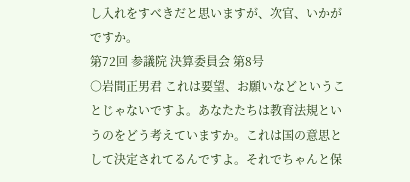し入れをすべきだと思いますが、次官、いかがですか。
第72回 参議院 決算委員会 第8号
○岩間正男君 これは要望、お願いなどということじゃないですよ。あなたたちは教育法規というのをどう考えていますか。これは国の意思として決定されてるんですよ。それでちゃんと保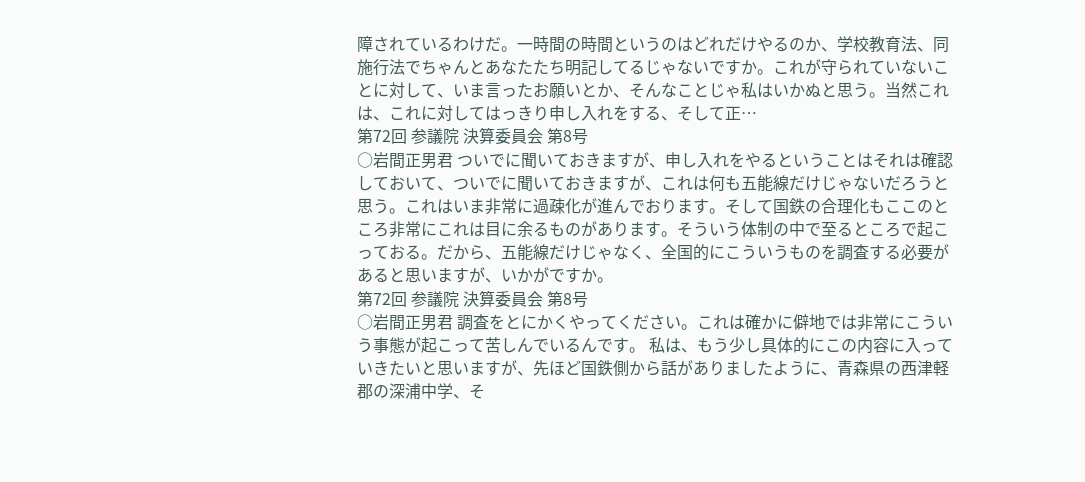障されているわけだ。一時間の時間というのはどれだけやるのか、学校教育法、同施行法でちゃんとあなたたち明記してるじゃないですか。これが守られていないことに対して、いま言ったお願いとか、そんなことじゃ私はいかぬと思う。当然これは、これに対してはっきり申し入れをする、そして正…
第72回 参議院 決算委員会 第8号
○岩間正男君 ついでに聞いておきますが、申し入れをやるということはそれは確認しておいて、ついでに聞いておきますが、これは何も五能線だけじゃないだろうと思う。これはいま非常に過疎化が進んでおります。そして国鉄の合理化もここのところ非常にこれは目に余るものがあります。そういう体制の中で至るところで起こっておる。だから、五能線だけじゃなく、全国的にこういうものを調査する必要があると思いますが、いかがですか。
第72回 参議院 決算委員会 第8号
○岩間正男君 調査をとにかくやってください。これは確かに僻地では非常にこういう事態が起こって苦しんでいるんです。 私は、もう少し具体的にこの内容に入っていきたいと思いますが、先ほど国鉄側から話がありましたように、青森県の西津軽郡の深浦中学、そ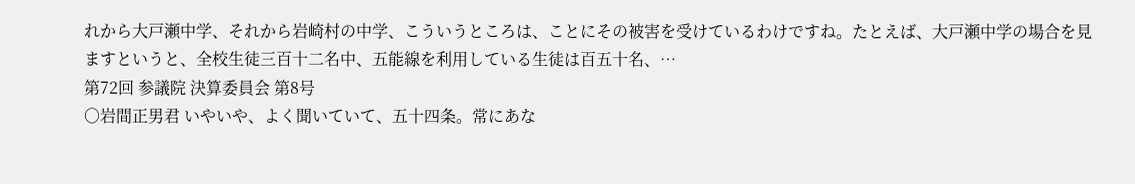れから大戸瀬中学、それから岩崎村の中学、こういうところは、ことにその被害を受けているわけですね。たとえば、大戸瀬中学の場合を見ますというと、全校生徒三百十二名中、五能線を利用している生徒は百五十名、…
第72回 参議院 決算委員会 第8号
○岩間正男君 いやいや、よく聞いていて、五十四条。常にあな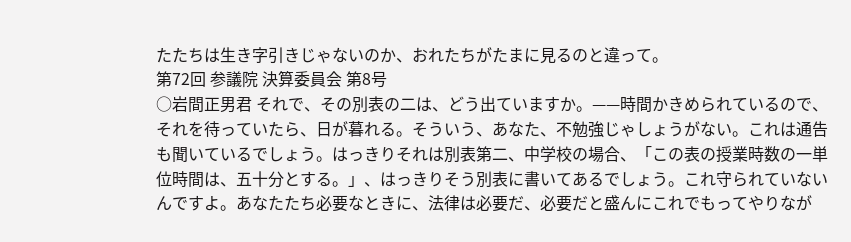たたちは生き字引きじゃないのか、おれたちがたまに見るのと違って。
第72回 参議院 決算委員会 第8号
○岩間正男君 それで、その別表の二は、どう出ていますか。——時間かきめられているので、それを待っていたら、日が暮れる。そういう、あなた、不勉強じゃしょうがない。これは通告も聞いているでしょう。はっきりそれは別表第二、中学校の場合、「この表の授業時数の一単位時間は、五十分とする。」、はっきりそう別表に書いてあるでしょう。これ守られていないんですよ。あなたたち必要なときに、法律は必要だ、必要だと盛んにこれでもってやりなが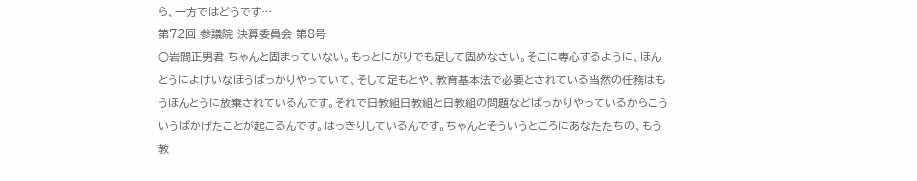ら、一方ではどうです…
第72回 参議院 決算委員会 第8号
○岩間正男君 ちゃんと固まっていない。もっとにがりでも足して固めなさい。そこに専心するように、ほんとうによけいなほうばっかりやっていて、そして足もとや、教育基本法で必要とされている当然の任務はもうほんとうに放棄されているんです。それで日教組日教組と日教組の問題などばっかりやっているからこういうばかげたことが起こるんです。はっきりしているんです。ちゃんとそういうところにあなたたちの、もう教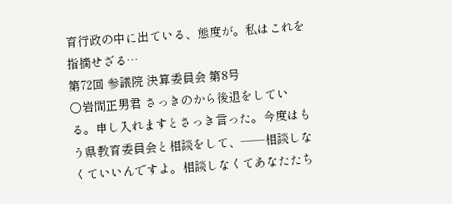育行政の中に出ている、態度が。私はこれを指摘せざる…
第72回 参議院 決算委員会 第8号
○岩間正男君 さっきのから後退をしている。申し入れますとさっき言った。今度はもう県教育委員会と相談をして、——相談しなくていいんですよ。相談しなくてあなたたち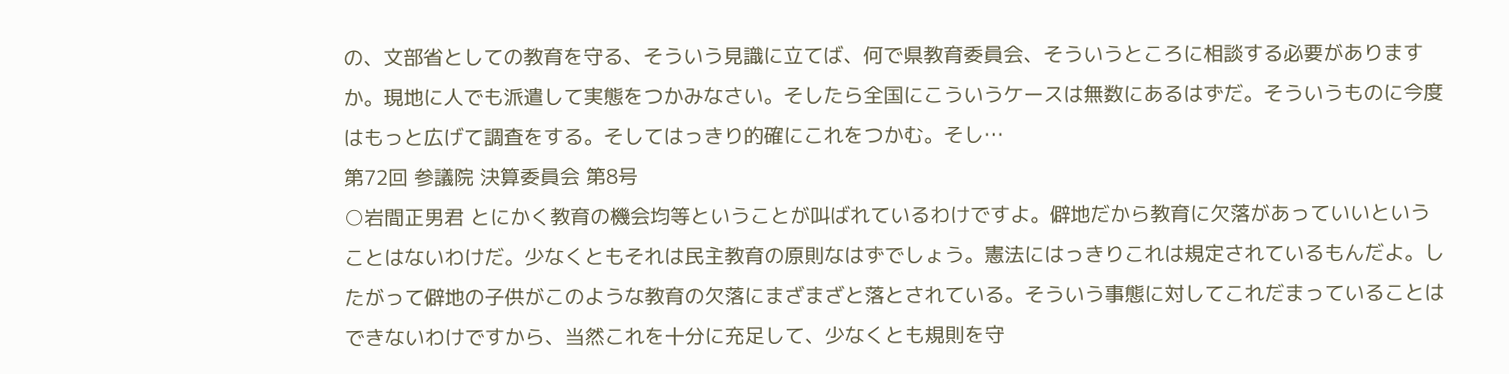の、文部省としての教育を守る、そういう見識に立てば、何で県教育委員会、そういうところに相談する必要がありますか。現地に人でも派遣して実態をつかみなさい。そしたら全国にこういうケースは無数にあるはずだ。そういうものに今度はもっと広げて調査をする。そしてはっきり的確にこれをつかむ。そし…
第72回 参議院 決算委員会 第8号
○岩間正男君 とにかく教育の機会均等ということが叫ばれているわけですよ。僻地だから教育に欠落があっていいということはないわけだ。少なくともそれは民主教育の原則なはずでしょう。憲法にはっきりこれは規定されているもんだよ。したがって僻地の子供がこのような教育の欠落にまざまざと落とされている。そういう事態に対してこれだまっていることはできないわけですから、当然これを十分に充足して、少なくとも規則を守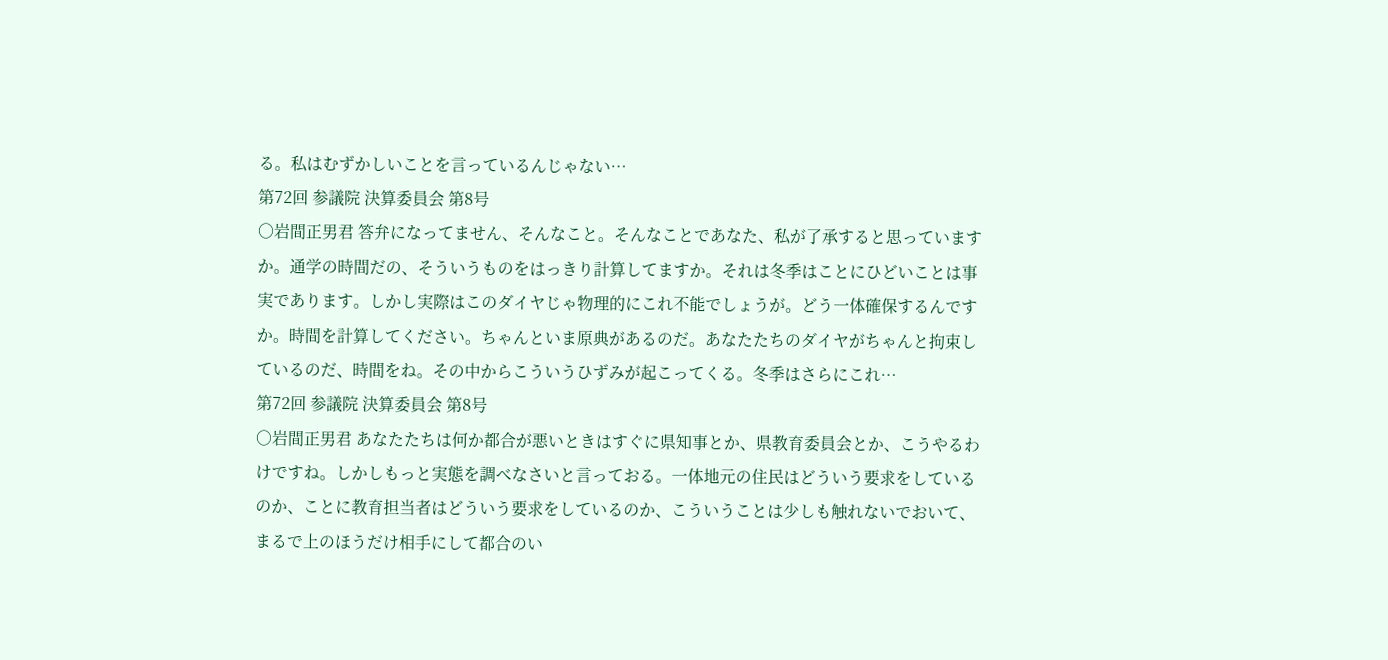る。私はむずかしいことを言っているんじゃない…
第72回 参議院 決算委員会 第8号
○岩間正男君 答弁になってません、そんなこと。そんなことであなた、私が了承すると思っていますか。通学の時間だの、そういうものをはっきり計算してますか。それは冬季はことにひどいことは事実であります。しかし実際はこのダイヤじゃ物理的にこれ不能でしょうが。どう一体確保するんですか。時間を計算してください。ちゃんといま原典があるのだ。あなたたちのダイヤがちゃんと拘束しているのだ、時間をね。その中からこういうひずみが起こってくる。冬季はさらにこれ…
第72回 参議院 決算委員会 第8号
○岩間正男君 あなたたちは何か都合が悪いときはすぐに県知事とか、県教育委員会とか、こうやるわけですね。しかしもっと実態を調べなさいと言っておる。一体地元の住民はどういう要求をしているのか、ことに教育担当者はどういう要求をしているのか、こういうことは少しも触れないでおいて、まるで上のほうだけ相手にして都合のい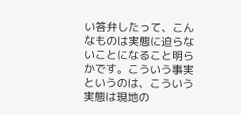い答弁したって、こんなものは実態に迫らないことになること明らかです。こういう事実というのは、こういう実態は現地の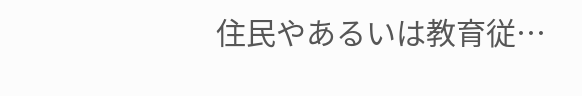住民やあるいは教育従…